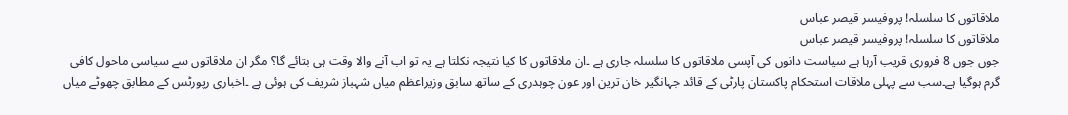ملاقاتوں کا سلسلہ! پروفیسر قیصر عباس
ملاقاتوں کا سلسلہ! پروفیسر قیصر عباس
جوں جوں 8 فروری قریب آرہا ہے سیاست دانوں کی آپسی ملاقاتوں کا سلسلہ جاری ہے ۔ان ملاقاتوں کا کیا نتیجہ نکلتا ہے یہ تو اب آنے والا وقت ہی بتائے گا؟ مگر ان ملاقاتوں سے سیاسی ماحول کافی گرم ہوگیا ہے۔سب سے پہلی ملاقات استحکام پاکستان پارٹی کے قائد جہانگیر خان ترین اور عون چوہدری کے ساتھ سابق وزیراعظم میاں شہباز شریف کی ہوئی ہے ۔اخباری رپورٹس کے مطابق چھوٹے میاں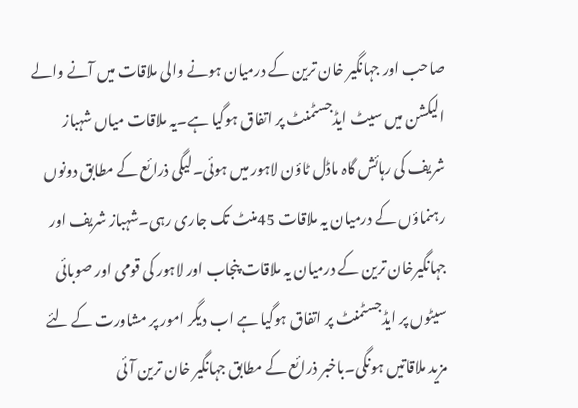صاحب اور جہانگیر خان ترین کے درمیان ہونے والی ملاقات میں آنے والے الیکشن میں سیٹ ایڈجسٹمنٹ پر اتفاق ہوگیا ہے۔یہ ملاقات میاں شہباز شریف کی رہائش گاہ ماڈل ٹاؤن لاہور میں ہوئی۔لیگی ذرائع کے مطابق دونوں رہنماؤں کے درمیان یہ ملاقات 45منٹ تک جاری رہی۔شہباز شریف اور جہانگیرخان ترین کے درمیان یہ ملاقات پنجاب اور لاہور کی قومی اور صوبائی سیٹوں پر ایڈجسٹمنٹ پر اتفاق ہوگیا ہے اب دیگر امور پر مشاورت کے لئے مزید ملاقاتیں ہونگی۔باخبر ذرائع کے مطابق جہانگیر خان ترین آئی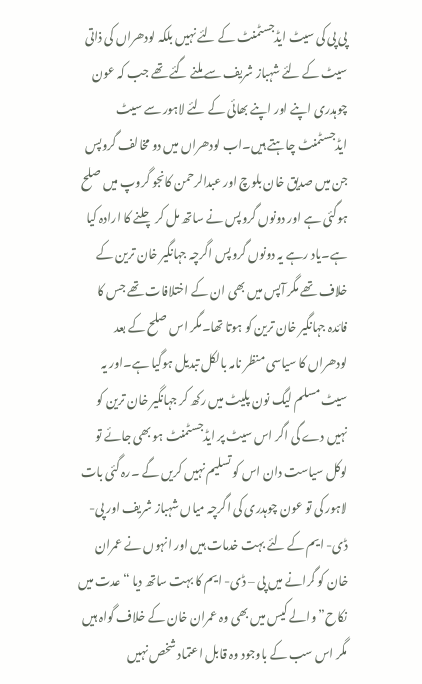پی پی کی سیٹ ایڈجسٹمنٹ کے لئے نہیں بلکہ لودھراں کی ذاتی سیٹ کے لئے شہباز شریف سے ملنے گئے تھے جب کہ عون چوہدری اپنے اور اپنے بھائی کے لئے لاہور سے سیٹ ایڈجسٹمنٹ چاہتے ہیں۔اب لودھراں میں دو مخالف گروپس جن میں صدیق خان بلوچ اور عبدالرحمن کانجو گروپ میں صلح ہوگئی ہے اور دونوں گروپس نے ساتھ مل کر چلنے کا ارادہ کیا ہے۔یاد رہے یہ دونوں گروپس اگرچہ جہانگیر خان ترین کے خلاف تھے مگر آپس میں بھی ان کے اختلافات تھے جس کا فائدہ جہانگیر خان ترین کو ہوتا تھا۔مگر اس صلح کے بعد لودھراں کا سیاسی منظر نامہ بالکل تبدیل ہوگیا ہے۔اور یہ سیٹ مسلم لیگ نون پلیٹ میں رکھ کر جہانگیر خان ترین کو نہیں دے گی اگر اس سیٹ پر ایڈجسٹمنٹ ہو بھی جائے تو لوکل سیاست دان اس کو تسلیم نہیں کریں گے ۔رہ گئی بات لاہور کی تو عون چوہدری کی اگرچہ میاں شہباز شریف اور پی- ڈی- ایم کے لئے بہت خدمات ہیں اور انہوں نے عمران خان کو گرانے میں پی – ڈی- ایم کا بہت ساتھ دیا “عدت میں نکاح” والے کیس میں بھی وہ عمران خان کے خلاف گواہ ہیں مگر اس سب کے باوجود وہ قابل اعتماد شخص نہیں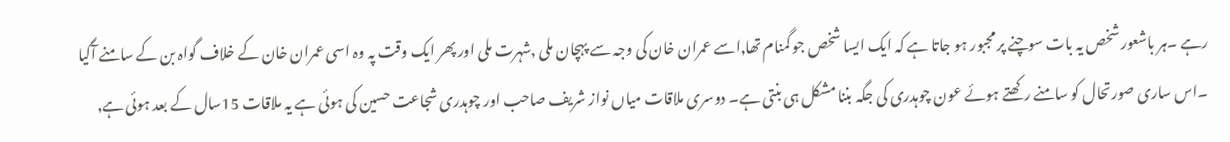رہے ۔ہر باشعور شخص یہ بات سوچنے پر مجبور ہو جاتا ہے کہ ایک ایسا شخص جو گمنام تھا٫اسے عمران خان کی وجہ سے پہچان ملی ٫شہرت ملی اور پھر ایک وقت پہ وہ اسی عمران خان کے خلاف گواہ بن کے سامنے آگیا ۔اس ساری صورتحال کو سامنے رکھتے ہوئے عون چوہدری کی جگہ بننا مشکل ہی بنتی ہے۔ دوسری ملاقات میاں نواز شریف صاحب اور چوہدری شجاعت حسین کی ہوئی ہے یہ ملاقات 15سال کے بعد ہوئی ہے٫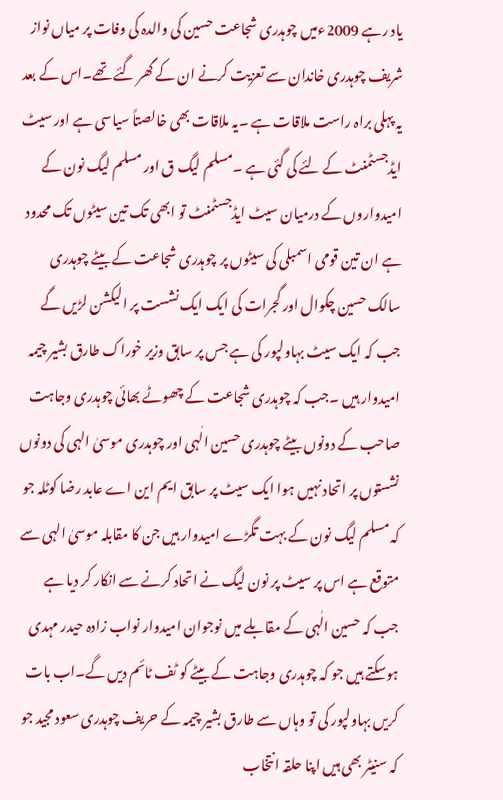یاد رہے 2009ءمیں چوہدری شجاعت حسین کی والدہ کی وفات پر میاں نواز شریف چوہدری خاندان سے تعزیت کرنے ان کے گھر گئے تھے۔اس کے بعد یہ پہلی براہ راست ملاقات ہے ۔یہ ملاقات بھی خالصتاً سیاسی ہے اور سیٹ ایڈجسٹمنٹ کے لئے کی گئی ہے ۔مسلم لیگ ق اور مسلم لیگ نون کے امیدواروں کے درمیان سیٹ ایڈجسٹمنٹ تو ابھی تک تین سیٹوں تک محدود ہے ان تین قومی اسمبلی کی سیٹوں پر چوہدری شجاعت کے بیٹے چوہدری سالک حسین چکوال اور گجرات کی ایک ایک نشست پر الیکشن لڑیں گے جب کہ ایک سیٹ بہاولپور کی ہے جس پر سابق وزیر خوراک طارق بشیر چیمہ امیدوار ہیں ۔جب کہ چوہدری شجاعت کے چھوٹے بھائی چوہدری وجاہت صاحب کے دونوں بیٹے چوہدری حسین الٰہی اور چوہدری موسیٰ الہی کی دونوں نشستوں پر اتحاد نہیں ہوا ایک سیٹ پر سابق ایم این اے عابد رضا کوٹلہ جو کہ مسلم لیگ نون کے بہت تگڑے امیدوار ہیں جن کا مقابلہ موسیٰ الہی سے متوقع ہے اس پر سیٹ پر نون لیگ نے اتحاد کرنے سے انکار کر دیا ہے جب کہ حسین الٰہی کے مقابلے میں نوجوان امیدوار نواب زادہ حیدر مہدی ہوسکتے ہیں جو کہ چوہدری وجاہت کے بیٹے کو ٹف ٹائم دیں گے۔اب بات کریں بہاولپور کی تو وہاں سے طارق بشیر چیمہ کے حریف چوہدری سعود مجید جو کہ سنیٹر بھی ہیں اپنا حلقہ انتخاب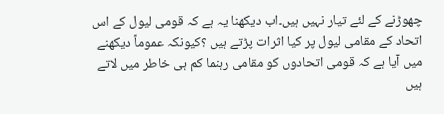چھوڑنے کے لئے تیار نہیں ہیں۔اب دیکھنا یہ ہے کہ قومی لیول کے اس اتحاد کے مقامی لیول پر کیا اثرات پڑتے ہیں ؟کیونکہ عموماً دیکھنے میں آیا ہے کہ قومی اتحادوں کو مقامی رہنما کم ہی خاطر میں لاتے ہیں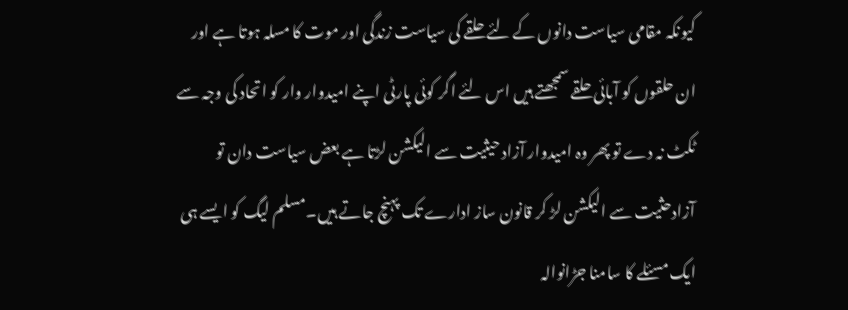کیونکہ مقامی سیاست دانوں کے لئے حلقے کی سیاست زندگی اور موت کا مسلہ ہوتا ہے اور ان حلقوں کو آبائی حلقے سمجھتے ہیں اس لئے اگر کوئی پارٹی اپنے امیدوار وار کو اتحاد کی وجہ سے ٹکٹ نہ دے تو پھر وہ امیدوار آزاد حیثیت سے الیکشن لڑتا ہے بعض سیاست دان تو آزادحثیت سے الیکشن لڑ کر قانون ساز ادارے تک پہنچ جاتے ہیں۔مسلم لیگ کو ایسے ہی ایک مسئلے کا سامنا جڑانوالہ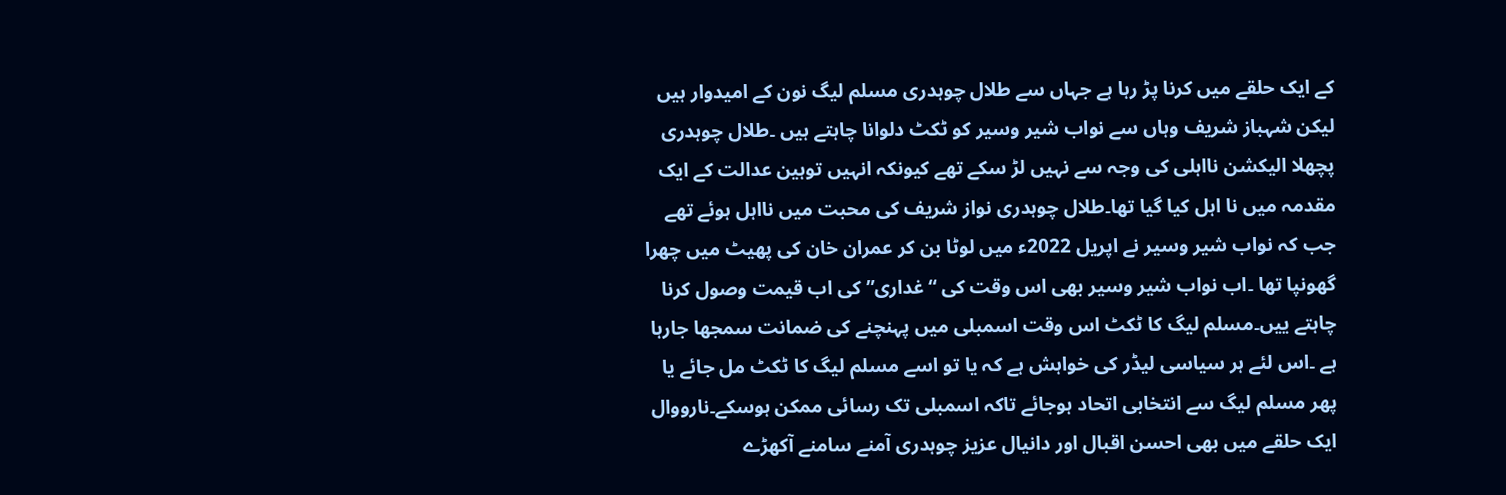کے ایک حلقے میں کرنا پڑ رہا ہے جہاں سے طلال چوہدری مسلم لیگ نون کے امیدوار ہیں لیکن شہباز شریف وہاں سے نواب شیر وسیر کو ٹکٹ دلوانا چاہتے ہیں ۔طلال چوہدری پچھلا الیکشن نااہلی کی وجہ سے نہیں لڑ سکے تھے کیونکہ انہیں توہین عدالت کے ایک مقدمہ میں نا اہل کیا گیا تھا۔طلال چوہدری نواز شریف کی محبت میں نااہل ہوئے تھے جب کہ نواب شیر وسیر نے اپریل 2022ء میں لوٹا بن کر عمران خان کی پھیٹ میں چھرا گھونپا تھا ۔اب نواب شیر وسیر بھی اس وقت کی “غداری” کی اب قیمت وصول کرنا چاہتے ییں۔مسلم لیگ کا ٹکٹ اس وقت اسمبلی میں پہنچنے کی ضمانت سمجھا جارہا ہے ۔اس لئے ہر سیاسی لیڈر کی خواہش ہے کہ یا تو اسے مسلم لیگ کا ٹکٹ مل جائے یا پھر مسلم لیگ سے انتخابی اتحاد ہوجائے تاکہ اسمبلی تک رسائی ممکن ہوسکے۔نارووال ایک حلقے میں بھی احسن اقبال اور دانیال عزیز چوہدری آمنے سامنے آکھڑے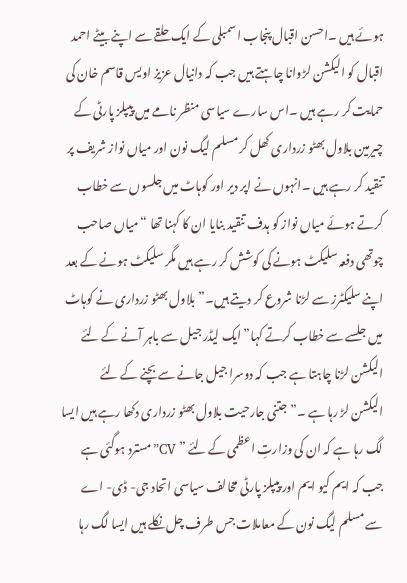ہوئے ہیں ۔احسن اقبال پنجاب اسمبلی کے ایک حلقے سے اپنے بیٹے احمد اقبال کو الیکشن لڑوانا چاہتے ہیں جب کہ دانیال عزیز اویس قاسم خان کی حمایت کر رہے ہیں ۔اس سارے سیاسی منظر نامے میں پیپلز پارٹی کے چیرمین بلاول بھٹو زرداری کھل کر مسلم لیگ نون اور میاں نواز شریف پر تنقید کر رہے ہیں ۔انہوں نے اپر دیر اور کوہاٹ میں جلسوں سے خطاب کرتے ہوئے میاں نواز کو ہدف تنقید بنایا ان کا کہنا تھا “میاں صاحب چوتھی دفعہ سلیکٹ ہونے کی کوشش کر رہے ہیں مگر سلیکٹ ہونے کے بعد اپنے سلیکٹرز سے لڑنا شروع کر دیتے ہیں۔”بلاول بھٹو زرداری نے کوہاٹ میں جلسے سے خطاب کرتے کہا”ایک لیڈر جیل سے باہر آنے کے لئے الیکشن لڑنا چاہتا ہے جب کہ دوسرا جیل جانے سے بچنے کے لئے الیکشن لڑ رہا ہے ۔”جتنی جارحیت بلاول بھٹو زرداری دکھا رہے ہیں ایسا لگ رہا ہے کہ ان کی وزارتِ اعظمی کے لئے ” CV”مسترد ہوگئی ہے جب کہ ایم کیو ایم اور پیپلز پارٹی مخالف سیاسی اتحاد جی- ڈی- اے سے مسلم لیگ نون کے معاملات جس طرف چل نکلے ہیں ایسا لگ رہا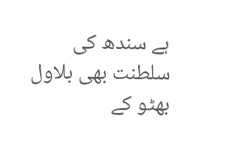ہے سندھ کی سلطنت بھی بلاول بھٹو کے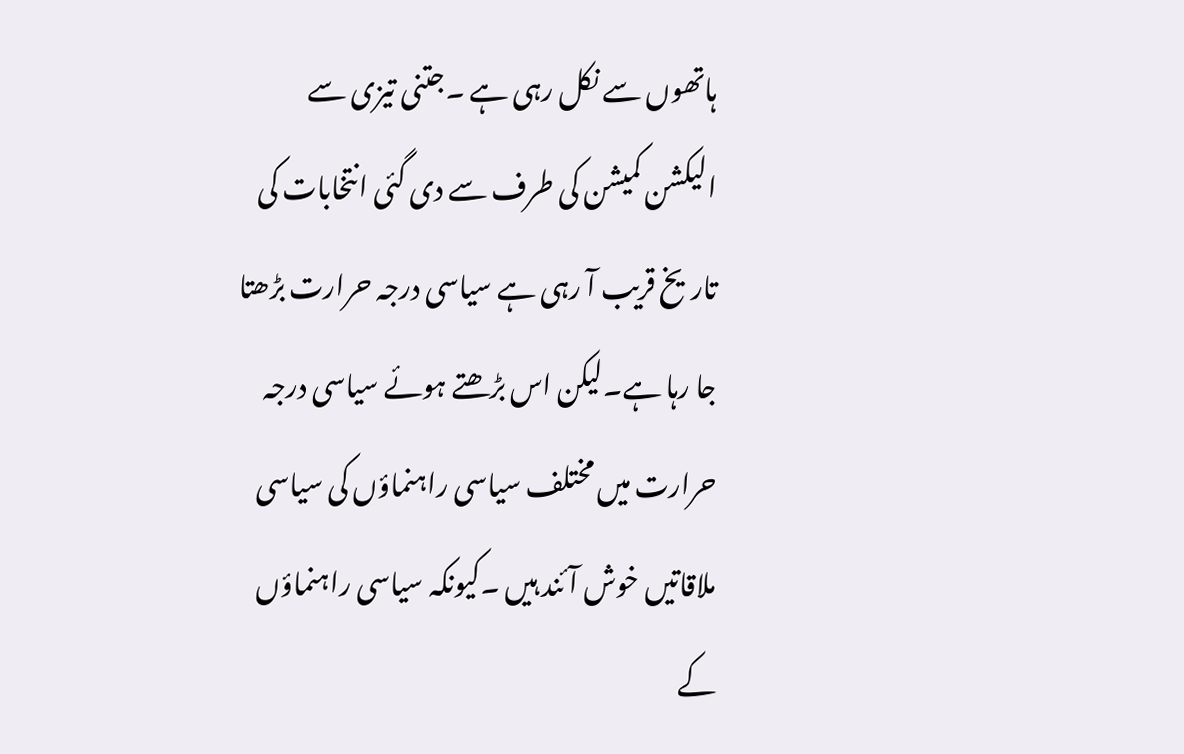ہاتھوں سے نکل رہی ہے ۔جتنی تیزی سے الیکشن کمیشن کی طرف سے دی گئی انتخابات کی تاریخ قریب آ رہی ہے سیاسی درجہ حرارت بڑھتا جا رہا ہے۔لیکن اس بڑھتے ہوئے سیاسی درجہ حرارت میں مختلف سیاسی راہنماؤں کی سیاسی ملاقاتیں خوش آئند ہیں ۔کیونکہ سیاسی راہنماؤں کے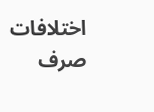اختلافات صرف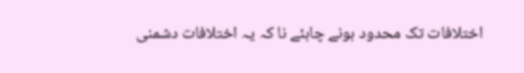اختلافات تک محدود ہونے چاہئے نا کہ یہ اختلافات دشمنی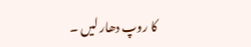کا روپ دھار لیں ۔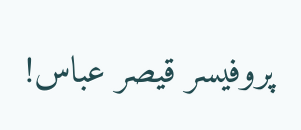پروفیسر قیصر عباس!